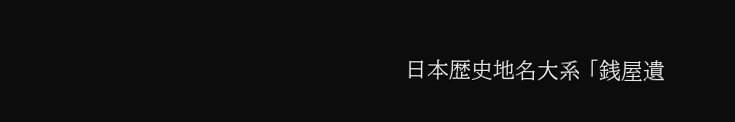日本歴史地名大系 「銭屋遺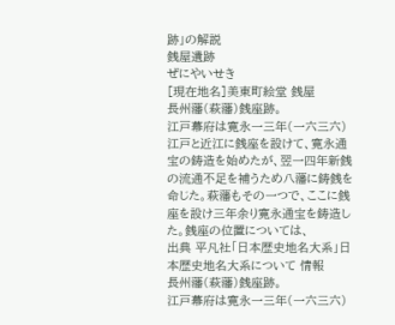跡」の解説
銭屋遺跡
ぜにやいせき
[現在地名]美東町絵堂 銭屋
長州藩(萩藩)銭座跡。
江戸幕府は寛永一三年(一六三六)江戸と近江に銭座を設けて、寛永通宝の鋳造を始めたが、翌一四年新銭の流通不足を補うため八藩に鋳銭を命じた。萩藩もその一つで、ここに銭座を設け三年余り寛永通宝を鋳造した。銭座の位置については、
出典 平凡社「日本歴史地名大系」日本歴史地名大系について 情報
長州藩(萩藩)銭座跡。
江戸幕府は寛永一三年(一六三六)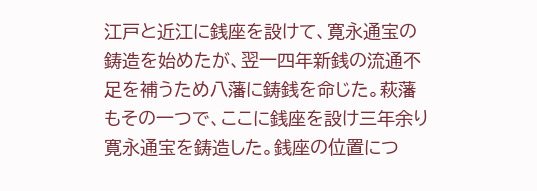江戸と近江に銭座を設けて、寛永通宝の鋳造を始めたが、翌一四年新銭の流通不足を補うため八藩に鋳銭を命じた。萩藩もその一つで、ここに銭座を設け三年余り寛永通宝を鋳造した。銭座の位置につ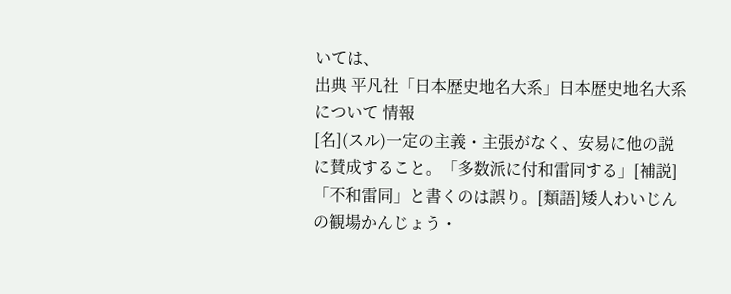いては、
出典 平凡社「日本歴史地名大系」日本歴史地名大系について 情報
[名](スル)一定の主義・主張がなく、安易に他の説に賛成すること。「多数派に付和雷同する」[補説]「不和雷同」と書くのは誤り。[類語]矮人わいじんの観場かんじょう・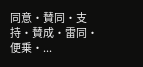同意・賛同・支持・賛成・雷同・便乗・...